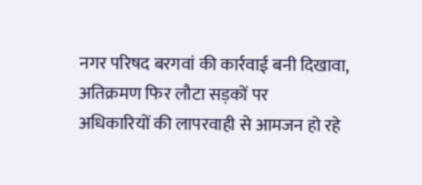नगर परिषद बरगवां की कार्रवाई बनी दिखावा, अतिक्रमण फिर लौटा सड़कों पर
अधिकारियों की लापरवाही से आमजन हो रहे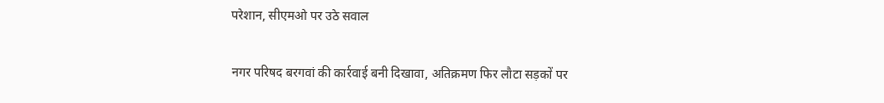परेशान, सीएमओ पर उठे सवाल

नगर परिषद बरगवां की कार्रवाई बनी दिखावा, अतिक्रमण फिर लौटा सड़कों पर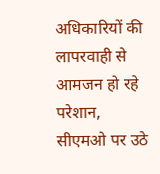अधिकारियों की लापरवाही से आमजन हो रहे परेशान, सीएमओ पर उठे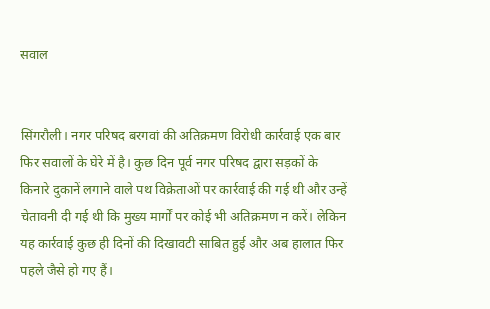सवाल


सिंगरौली। नगर परिषद बरगवां की अतिक्रमण विरोधी कार्रवाई एक बार फिर सवालों के घेरे में है। कुछ दिन पूर्व नगर परिषद द्वारा सड़कों के किनारे दुकानें लगाने वाले पथ विक्रेताओं पर कार्रवाई की गई थी और उन्हें चेतावनी दी गई थी कि मुख्य मार्गों पर कोई भी अतिक्रमण न करें। लेकिन यह कार्रवाई कुछ ही दिनों की दिखावटी साबित हुई और अब हालात फिर पहले जैसे हो गए हैं।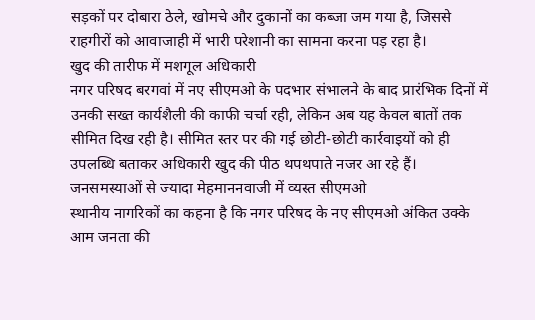सड़कों पर दोबारा ठेले, खोमचे और दुकानों का कब्जा जम गया है, जिससे राहगीरों को आवाजाही में भारी परेशानी का सामना करना पड़ रहा है।
खुद की तारीफ में मशगूल अधिकारी
नगर परिषद बरगवां में नए सीएमओ के पदभार संभालने के बाद प्रारंभिक दिनों में उनकी सख्त कार्यशैली की काफी चर्चा रही, लेकिन अब यह केवल बातों तक सीमित दिख रही है। सीमित स्तर पर की गई छोटी-छोटी कार्रवाइयों को ही उपलब्धि बताकर अधिकारी खुद की पीठ थपथपाते नजर आ रहे हैं।
जनसमस्याओं से ज्यादा मेहमाननवाजी में व्यस्त सीएमओ
स्थानीय नागरिकों का कहना है कि नगर परिषद के नए सीएमओ अंकित उक्के आम जनता की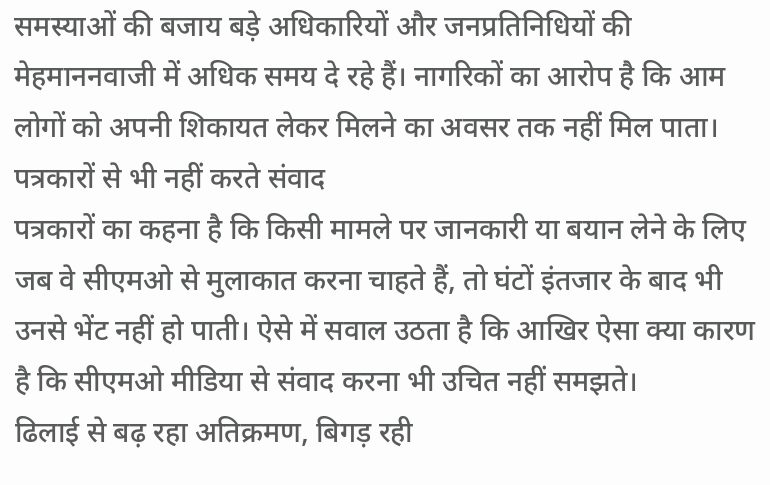समस्याओं की बजाय बड़े अधिकारियों और जनप्रतिनिधियों की मेहमाननवाजी में अधिक समय दे रहे हैं। नागरिकों का आरोप है कि आम लोगों को अपनी शिकायत लेकर मिलने का अवसर तक नहीं मिल पाता।
पत्रकारों से भी नहीं करते संवाद
पत्रकारों का कहना है कि किसी मामले पर जानकारी या बयान लेने के लिए जब वे सीएमओ से मुलाकात करना चाहते हैं, तो घंटों इंतजार के बाद भी उनसे भेंट नहीं हो पाती। ऐसे में सवाल उठता है कि आखिर ऐसा क्या कारण है कि सीएमओ मीडिया से संवाद करना भी उचित नहीं समझते।
ढिलाई से बढ़ रहा अतिक्रमण, बिगड़ रही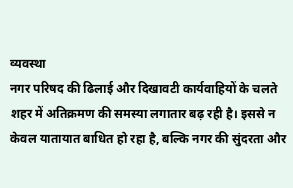व्यवस्था
नगर परिषद की ढिलाई और दिखावटी कार्यवाहियों के चलते शहर में अतिक्रमण की समस्या लगातार बढ़ रही है। इससे न केवल यातायात बाधित हो रहा है, बल्कि नगर की सुंदरता और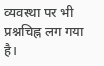व्यवस्था पर भी प्रश्नचिह्न लग गया है।